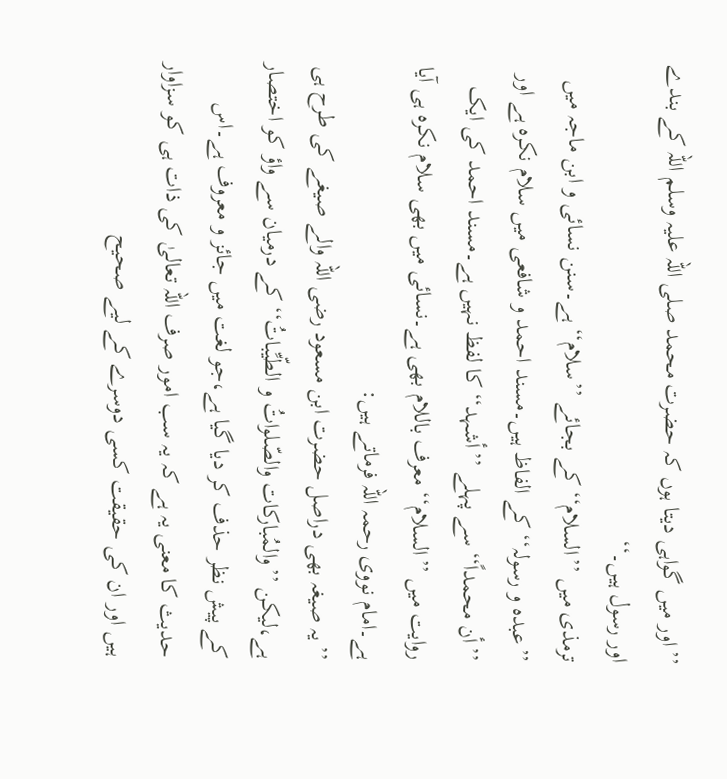’’اور میں گواہی دیتا ہوں کہ حضرت محمد صلی اللہ علیہ وسلم اللہ کے بندے اور رسول ہیں۔‘‘
ترمذی میں ’’السلام‘‘ کے بجائے ’’سلام‘‘ ہے۔سنن نسائی و ابن ماجہ میں ’’عبدہ و رسولہ‘‘ کے الفاظ ہیں۔مسند احمد و شافعی میں سلام نکرہ ہے اور ’’أن محمداً‘‘ سے پہلے ’’أشہد‘‘ کا لفظ نہیں ہے۔مسند احمد کی ایک روایت میں ’’السلام‘‘ معرف باللام بھی ہے۔نسائی میں بھی سلام نکرہ ہی آیا ہے۔امام نووی رحمہ اللہ فرماتے ہیں:
’’یہ صیغہ بھی دراصل حضرت ابن مسعود رضی اللہ والے صیغے کی طرح ہی ہے،لیکن ’’والمُبارکات والصّلواتُ و الطّیِّباتُ‘‘ کے درمیان سے واؤ کو اختصار کے پیش نظر حذف کر دیا گیا ہے،جو لغت میں جائز و معروف ہے۔اس حدیث کا معنی یہ ہے کہ یہ سب امور صرف اللہ تعالیٰ کی ذات ہی کو سزاوار ہیں اور ان کی حقیقت کسی دوسرے کے لیے صحیح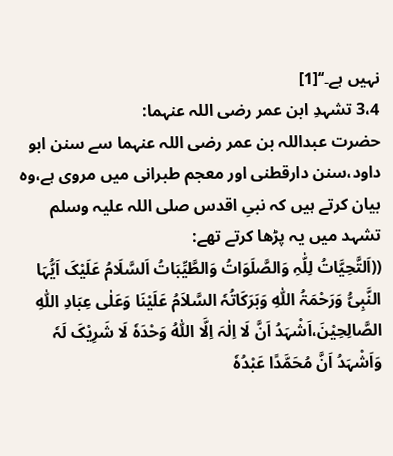نہیں ہے۔‘‘[1]
3،4 تشہدِ ابن عمر رضی اللہ عنہما:
حضرت عبداللہ بن عمر رضی اللہ عنہما سے سنن ابو داود،سنن دارقطنی اور معجم طبرانی میں مروی ہے،وہ بیان کرتے ہیں کہ نبیِ اقدس صلی اللہ علیہ وسلم تشہد میں یہ پڑھا کرتے تھے:
((اَلتَّحِیَّاتُ لِلّٰہِ وَالصَّلَوَاتُ وَالطَّیِّبَاتُ اَلسَّلَامُ عَلَیْکَ اَیُّہَا النَّبِیُّ وَرَحْمَۃُ اللّٰہِ وَبَرَکَاتُہٗ السَّلاَمُ عَلَیْنَا وَعَلٰی عِبَادِ اللّٰہِ الصَّالِحِیْنَ،اَشْہَدُ اَنَّ لَا اِلٰہَ اِلَّا اللّٰہُ وَحْدَہٗ لَا شَرِیْکَ لَہٗ وَاَشْہَدُ اَنَّ مُحَمَّدًا عَبْدُہٗ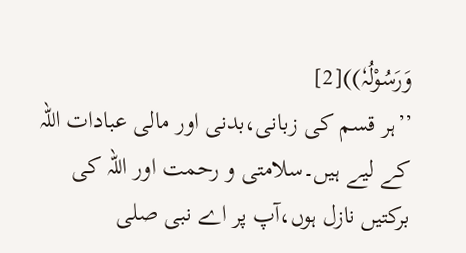وَرَسُوْلُہٗ))[2]
’’ہر قسم کی زبانی،بدنی اور مالی عبادات اللہ کے لیے ہیں۔سلامتی و رحمت اور اللہ کی برکتیں نازل ہوں،آپ پر اے نبی صلی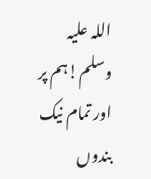اللہ علیہ وسلم!ہم پر اور تمام نیک بندوں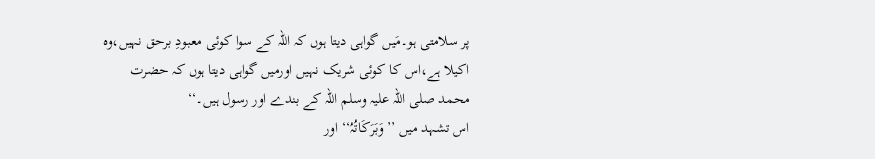پر سلامتی ہو۔مَیں گواہی دیتا ہوں کہ اللہ کے سوا کوئی معبودِ برحق نہیں،وہ اکیلا ہے،اس کا کوئی شریک نہیں اورمیں گواہی دیتا ہوں کہ حضرت محمد صلی اللہ علیہ وسلم اللہ کے بندے اور رسول ہیں۔‘‘
اس تشہد میں ’’وَبَرَکَاتُہُ‘‘ اور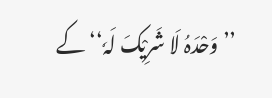’’وَحْدَہُ لَا شَرِیْکَ لَہٗ‘‘ کے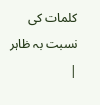کلمات کی نسبت بہ ظاہر
|